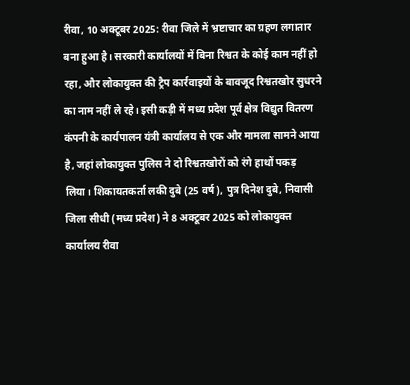रीवा, 10 अक्टूबर 2025: रीवा जिले में भ्रष्टाचार का ग्रहण लगातार बना हुआ है। सरकारी कार्यालयों में बिना रिश्वत के कोई काम नहीं हो रहा, और लोकायुक्त की ट्रैप कार्रवाइयों के बावजूद रिश्वतखोर सुधरने का नाम नहीं ले रहे। इसी कड़ी में मध्य प्रदेश पूर्व क्षेत्र विद्युत वितरण कंपनी के कार्यपालन यंत्री कार्यालय से एक और मामला सामने आया है, जहां लोकायुक्त पुलिस ने दो रिश्वतखोरों को रंगे हाथों पकड़ लिया। शिकायतकर्ता लकी दुबे (25 वर्ष), पुत्र दिनेश दुबे, निवासी जिला सीधी (मध्य प्रदेश) ने 8 अक्टूबर 2025 को लोकायुक्त कार्यालय रीवा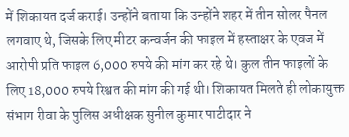में शिकायत दर्ज कराई। उन्होंने बताया कि उन्होंने शहर में तीन सोलर पैनल लगवाए थे, जिसके लिए मीटर कन्वर्जन की फाइल में हस्ताक्षर के एवज में आरोपी प्रति फाइल 6,000 रुपये की मांग कर रहे थे। कुल तीन फाइलों के लिए 18,000 रुपये रिश्वत की मांग की गई थी। शिकायत मिलते ही लोकायुक्त संभाग रीवा के पुलिस अधीक्षक सुनील कुमार पाटीदार ने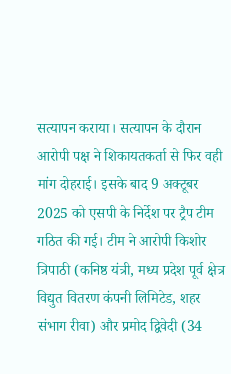सत्यापन कराया। सत्यापन के दौरान आरोपी पक्ष ने शिकायतकर्ता से फिर वही मांग दोहराई। इसके बाद 9 अक्टूबर 2025 को एसपी के निर्देश पर ट्रैप टीम गठित की गई। टीम ने आरोपी किशोर त्रिपाठी (कनिष्ठ यंत्री, मध्य प्रदेश पूर्व क्षेत्र विद्युत वितरण कंपनी लिमिटेड, शहर संभाग रीवा) और प्रमोद द्विवेदी (34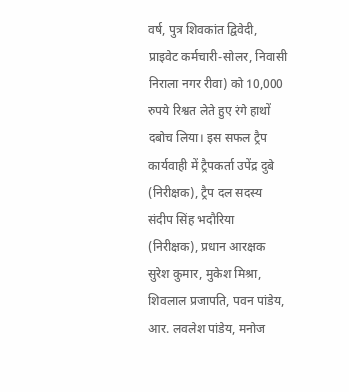वर्ष, पुत्र शिवकांत द्विवेदी, प्राइवेट कर्मचारी-सोलर, निवासी निराला नगर रीवा) को 10,000 रुपये रिश्वत लेते हुए रंगे हाथों दबोच लिया। इस सफल ट्रैप कार्यवाही में ट्रैपकर्ता उपेंद्र दुबे (निरीक्षक), ट्रैप दल सदस्य संदीप सिंह भदौरिया (निरीक्षक), प्रधान आरक्षक सुरेश कुमार, मुकेश मिश्रा, शिवलाल प्रजापति, पवन पांडेय, आर. लवलेश पांडेय, मनोज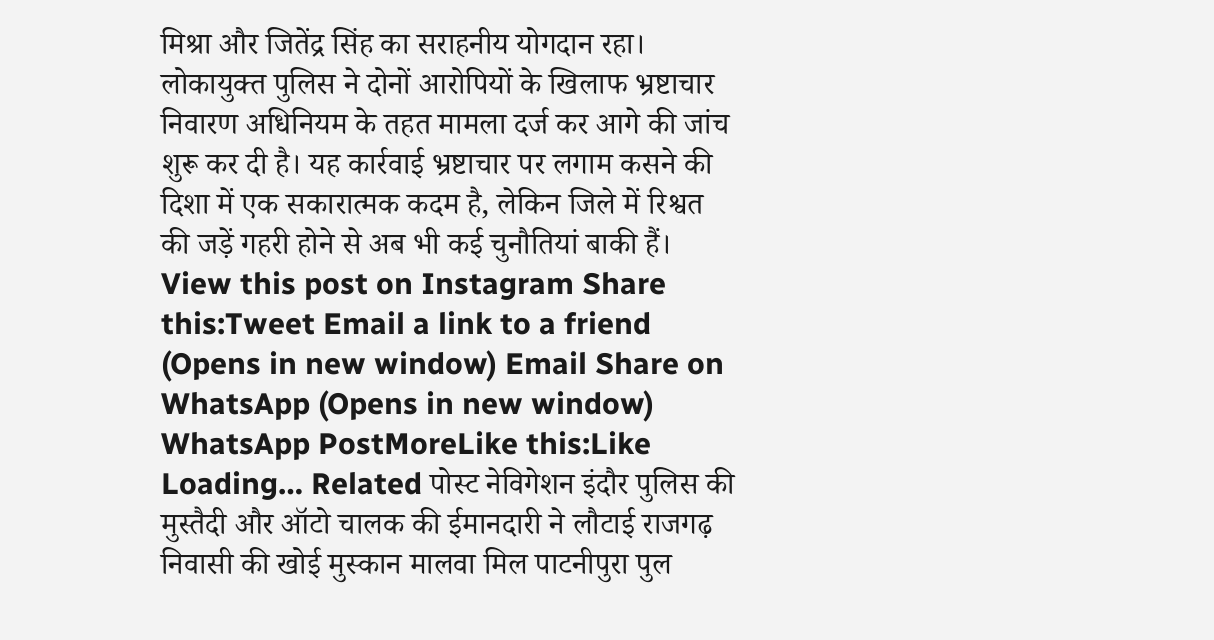मिश्रा और जितेंद्र सिंह का सराहनीय योगदान रहा। लोकायुक्त पुलिस ने दोनों आरोपियों के खिलाफ भ्रष्टाचार निवारण अधिनियम के तहत मामला दर्ज कर आगे की जांच शुरू कर दी है। यह कार्रवाई भ्रष्टाचार पर लगाम कसने की दिशा में एक सकारात्मक कदम है, लेकिन जिले में रिश्वत की जड़ें गहरी होने से अब भी कई चुनौतियां बाकी हैं। View this post on Instagram Share this:Tweet Email a link to a friend (Opens in new window) Email Share on WhatsApp (Opens in new window) WhatsApp PostMoreLike this:Like Loading… Related पोस्ट नेविगेशन इंदौर पुलिस की मुस्तैदी और ऑटो चालक की ईमानदारी ने लौटाई राजगढ़ निवासी की खोई मुस्कान मालवा मिल पाटनीपुरा पुल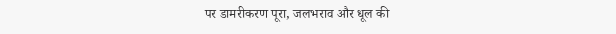पर डामरीकरण पूरा, जलभराव और धूल की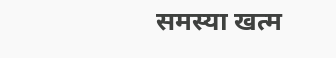समस्या खत्म